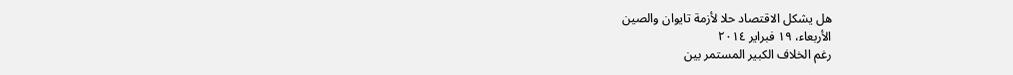هل يشكل الاقتصاد حلا لأزمة تايوان والصين
الأربعاء، ١٩ فبراير ٢٠١٤
رغم الخلاف الكبير المستمر بين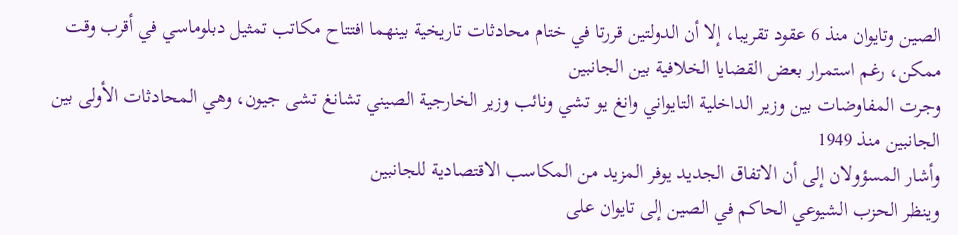الصين وتايوان منذ 6 عقود تقريبا، إلا أن الدولتين قررتا في ختام محادثات تاريخية بينهما افتتاح مكاتب تمثيل دبلوماسي في أقرب وقت ممكن، رغم استمرار بعض القضايا الخلافية بين الجانبين
وجرت المفاوضات بين وزير الداخلية التايواني وانغ يو تشي ونائب وزير الخارجية الصيني تشانغ تشى جيون، وهي المحادثات الأولى بين الجانبين منذ 1949
وأشار المسؤولان إلى أن الاتفاق الجديد يوفر المزيد من المكاسب الاقتصادية للجانبين
وينظر الحزب الشيوعي الحاكم في الصين إلى تايوان على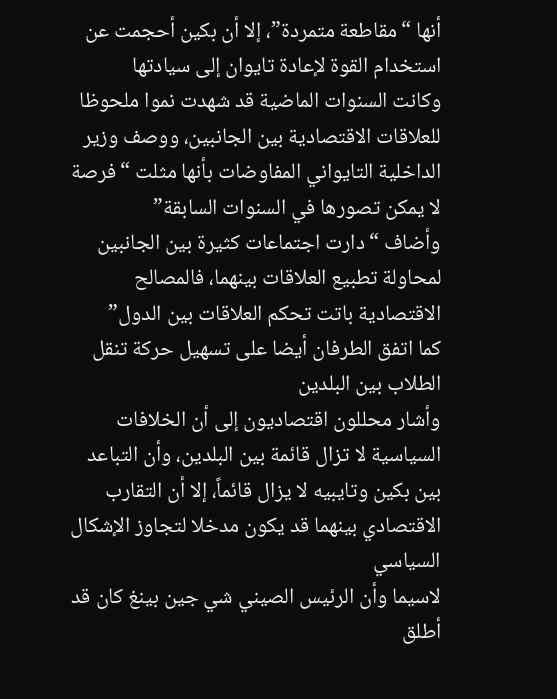أنها “مقاطعة متمردة”، إلا أن بكين أحجمت عن استخدام القوة لإعادة تايوان إلى سيادتها
وكانت السنوات الماضية قد شهدت نموا ملحوظا للعلاقات الاقتصادية بين الجانبين، ووصف وزير الداخلية التايواني المفاوضات بأنها مثلت “فرصة لا يمكن تصورها في السنوات السابقة”
وأضاف “دارت اجتماعات كثيرة بين الجانبين لمحاولة تطبيع العلاقات بينهما، فالمصالح الاقتصادية باتت تحكم العلاقات بين الدول”
كما اتفق الطرفان أيضا على تسهيل حركة تنقل الطلاب بين البلدين
وأشار محللون اقتصاديون إلى أن الخلافات السياسية لا تزال قائمة بين البلدين، وأن التباعد بين بكين وتايبيه لا يزال قائماً، إلا أن التقارب الاقتصادي بينهما قد يكون مدخلا لتجاوز الإشكال السياسي
لاسيما وأن الرئيس الصيني شي جين بينغ كان قد أطلق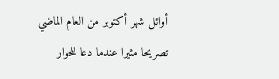أوائل شهر أكتوبر من العام الماضي تصريحا مثيرا عندما دعا للحوار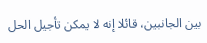بين الجانبين، قائلا إنه لا يمكن تأجيل الحل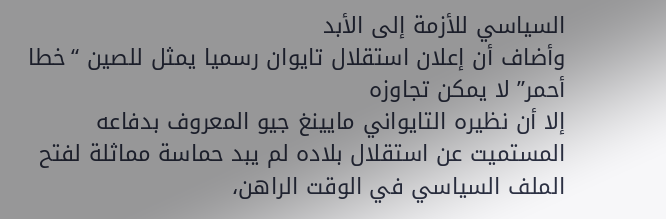السياسي للأزمة إلى الأبد
وأضاف أن إعلان استقلال تايوان رسميا يمثل للصين “خطا أحمر” لا يمكن تجاوزه
إلا أن نظيره التايواني مايينغ جيو المعروف بدفاعه المستميت عن استقلال بلاده لم يبد حماسة مماثلة لفتح الملف السياسي في الوقت الراهن،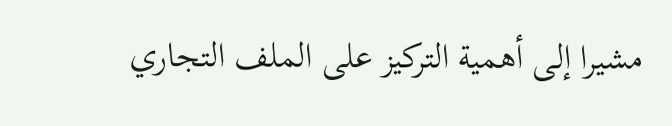مشيرا إلى أهمية التركيز على الملف التجاري